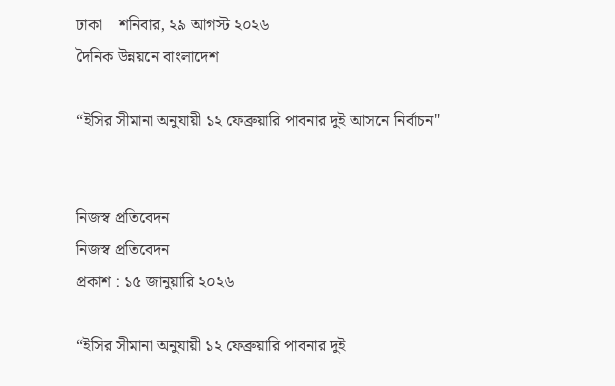ঢাকা    শনিবার, ২৯ আগস্ট ২০২৬
দৈনিক উন্নয়নে বাংলাদেশ

“ইসির সীমানা অনুযায়ী ১২ ফেব্রুয়ারি পাবনার দুই আসনে নির্বাচন"


নিজস্ব প্রতিবেদন
নিজস্ব প্রতিবেদন
প্রকাশ : ১৫ জানুয়ারি ২০২৬

“ইসির সীমানা অনুযায়ী ১২ ফেব্রুয়ারি পাবনার দুই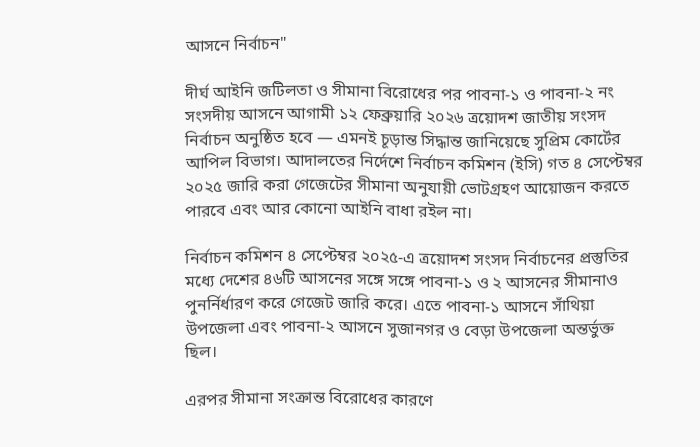আসনে নির্বাচন"

দীর্ঘ আইনি জটিলতা ও সীমানা বিরোধের পর পাবনা‑১ ও পাবনা‑২ নং সংসদীয় আসনে আগামী ১২ ফেব্রুয়ারি ২০২৬ ত্রয়োদশ জাতীয় সংসদ নির্বাচন অনুষ্ঠিত হবে — এমনই চূড়ান্ত সিদ্ধান্ত জানিয়েছে সুপ্রিম কোর্টের আপিল বিভাগ। আদালতের নির্দেশে নির্বাচন কমিশন (ইসি) গত ৪ সেপ্টেম্বর ২০২৫ জারি করা গেজেটের সীমানা অনুযায়ী ভোটগ্রহণ আয়োজন করতে পারবে এবং আর কোনো আইনি বাধা রইল না।

নির্বাচন কমিশন ৪ সেপ্টেম্বর ২০২৫-এ ত্রয়োদশ সংসদ নির্বাচনের প্রস্তুতির মধ্যে দেশের ৪৬টি আসনের সঙ্গে সঙ্গে পাবনা‑১ ও ২ আসনের সীমানাও পুনর্নির্ধারণ করে গেজেট জারি করে। এতে পাবনা‑১ আসনে সাঁথিয়া উপজেলা এবং পাবনা‑২ আসনে সুজানগর ও বেড়া উপজেলা অন্তর্ভুক্ত ছিল।

এরপর সীমানা সংক্রান্ত বিরোধের কারণে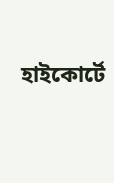হাইকোর্টে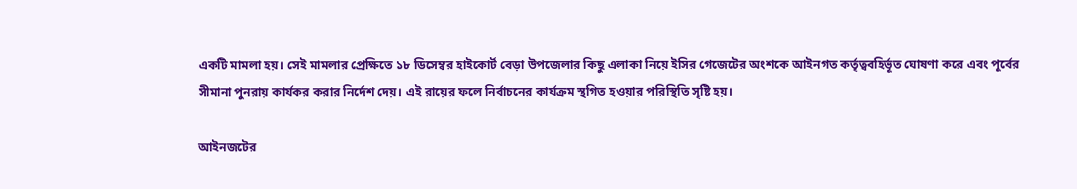একটি মামলা হয়। সেই মামলার প্রেক্ষিতে ১৮ ডিসেম্বর হাইকোর্ট বেড়া উপজেলার কিছু এলাকা নিয়ে ইসির গেজেটের অংশকে আইনগত কর্তৃত্ববহির্ভূত ঘোষণা করে এবং পূর্বের সীমানা পুনরায় কার্যকর করার নির্দেশ দেয়। এই রায়ের ফলে নির্বাচনের কার্যক্রম স্থগিত হওয়ার পরিস্থিতি সৃষ্টি হয়।

আইনজটের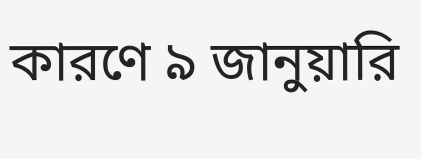কারণে ৯ জানুয়ারি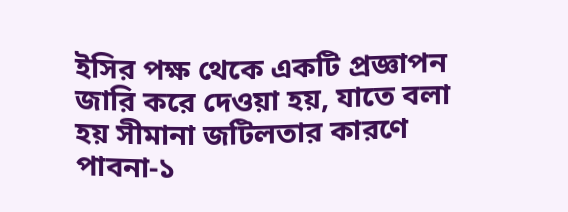ইসির পক্ষ থেকে একটি প্রজ্ঞাপন জারি করে দেওয়া হয়, যাতে বলা হয় সীমানা জটিলতার কারণে পাবনা‑১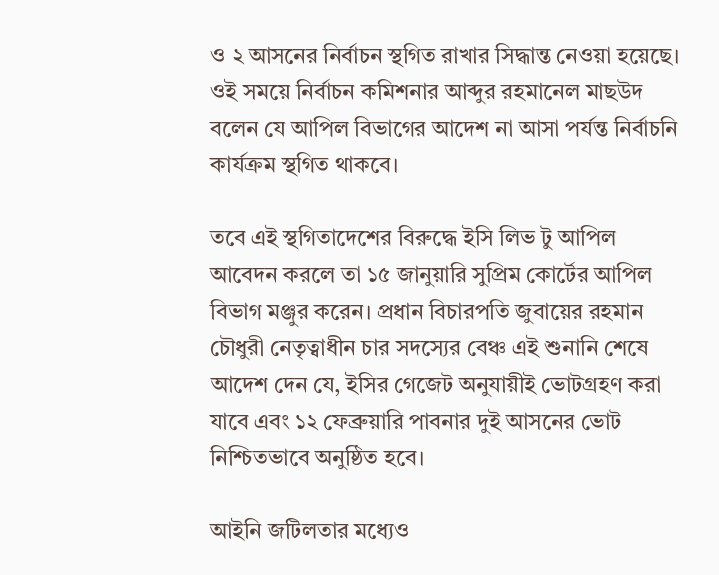ও ২ আসনের নির্বাচন স্থগিত রাখার সিদ্ধান্ত নেওয়া হয়েছে। ওই সময়ে নির্বাচন কমিশনার আব্দুর রহমানেল মাছউদ বলেন যে আপিল বিভাগের আদেশ না আসা পর্যন্ত নির্বাচনি কার্যক্রম স্থগিত থাকবে।

তবে এই স্থগিতাদেশের বিরুদ্ধে ইসি লিভ টু আপিল আবেদন করলে তা ১৫ জানুয়ারি সুপ্রিম কোর্টের আপিল বিভাগ মঞ্জুর করেন। প্রধান বিচারপতি জুবায়ের রহমান চৌধুরী নেতৃত্বাধীন চার সদস্যের বেঞ্চ এই শুনানি শেষে আদেশ দেন যে, ইসির গেজেট অনুযায়ীই ভোটগ্রহণ করা যাবে এবং ১২ ফেব্রুয়ারি পাবনার দুই আসনের ভোট নিশ্চিতভাবে অনুষ্ঠিত হবে।

আইনি জটিলতার মধ্যেও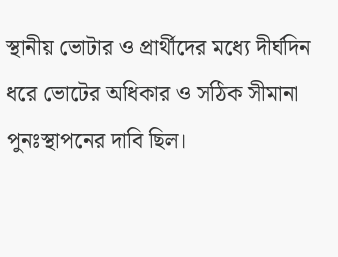স্থানীয় ভোটার ও প্রার্থীদের মধ্যে দীর্ঘদিন ধরে ভোটের অধিকার ও সঠিক সীমানা পুনঃস্থাপনের দাবি ছিল।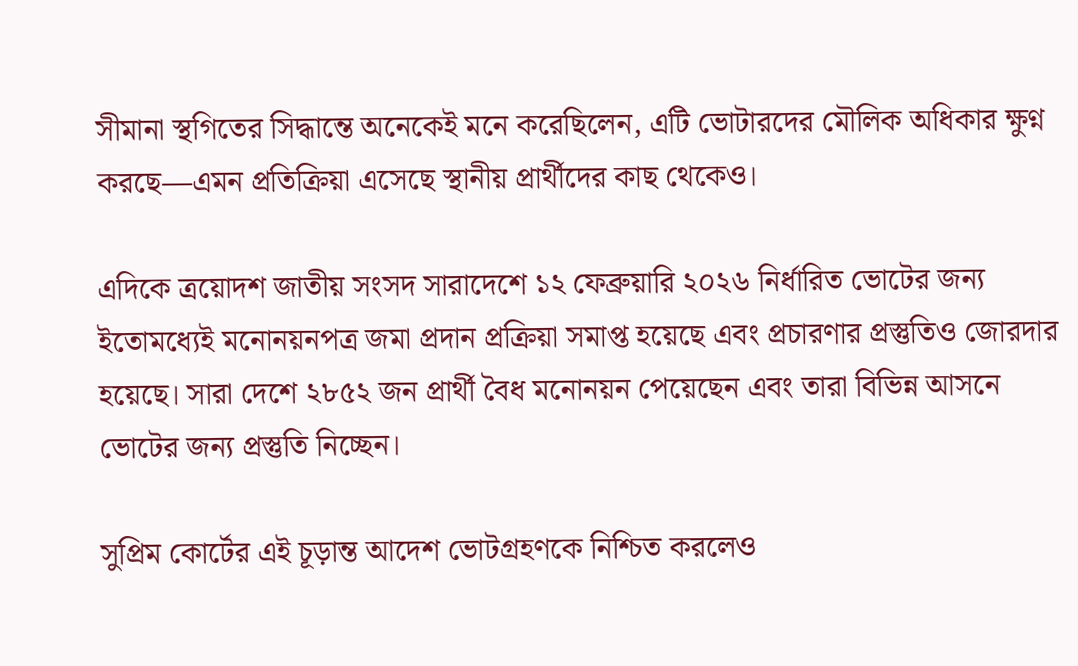সীমানা স্থগিতের সিদ্ধান্তে অনেকেই মনে করেছিলেন, এটি ভোটারদের মৌলিক অধিকার ক্ষুণ্ন করছে—এমন প্রতিক্রিয়া এসেছে স্থানীয় প্রার্থীদের কাছ থেকেও।

এদিকে ত্রয়োদশ জাতীয় সংসদ সারাদেশে ১২ ফেব্রুয়ারি ২০২৬ নির্ধারিত ভোটের জন্য ইতোমধ্যেই মনোনয়নপত্র জমা প্রদান প্রক্রিয়া সমাপ্ত হয়েছে এবং প্রচারণার প্রস্তুতিও জোরদার হয়েছে। সারা দেশে ২৮৫২ জন প্রার্থী বৈধ মনোনয়ন পেয়েছেন এবং তারা বিভিন্ন আসনে ভোটের জন্য প্রস্তুতি নিচ্ছেন।

সুপ্রিম কোর্টের এই চূড়ান্ত আদেশ ভোটগ্রহণকে নিশ্চিত করলেও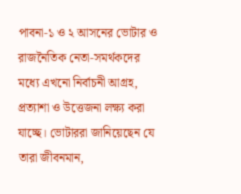পাবনা‑১ ও ২ আসনের ভোটার ও রাজনৈতিক নেতা‑সমর্থকদের মধ্যে এখনো নির্বাচনী আগ্রহ, প্রত্যাশা ও উত্তেজনা লক্ষ্য করা যাচ্ছে। ভোটাররা জানিয়েছেন যে তারা জীবনমান,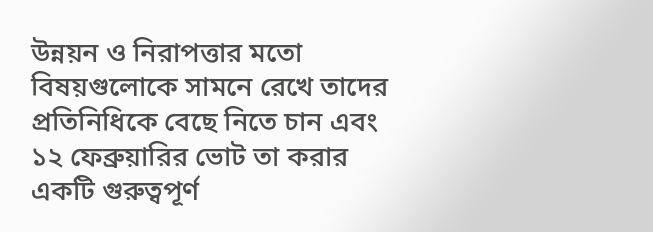উন্নয়ন ও নিরাপত্তার মতো বিষয়গুলোকে সামনে রেখে তাদের প্রতিনিধিকে বেছে নিতে চান এবং ১২ ফেব্রুয়ারির ভোট তা করার একটি গুরুত্বপূর্ণ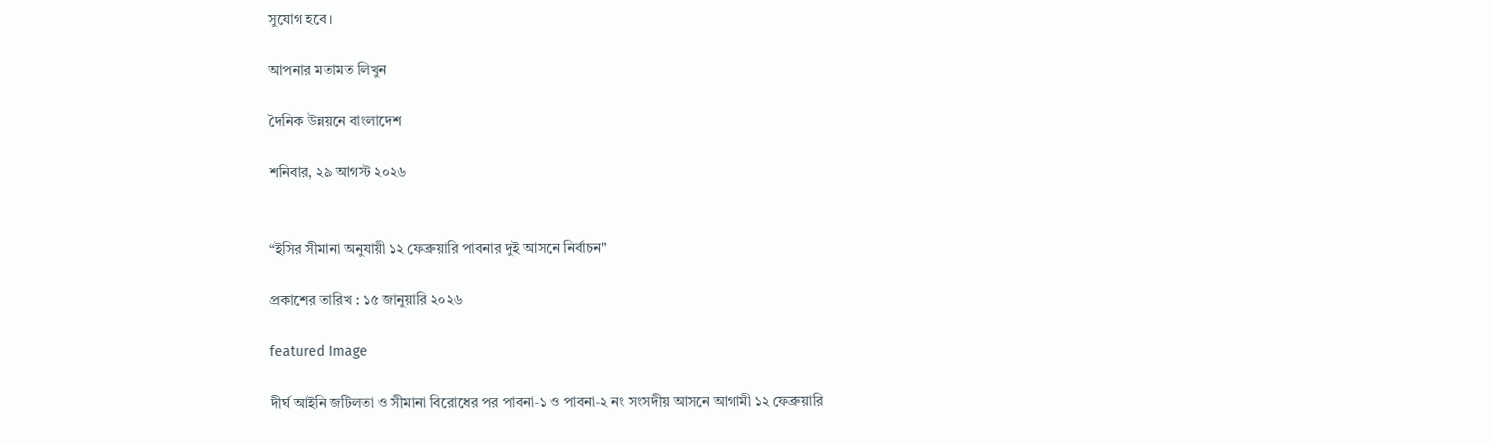সুযোগ হবে।

আপনার মতামত লিখুন

দৈনিক উন্নয়নে বাংলাদেশ

শনিবার, ২৯ আগস্ট ২০২৬


“ইসির সীমানা অনুযায়ী ১২ ফেব্রুয়ারি পাবনার দুই আসনে নির্বাচন"

প্রকাশের তারিখ : ১৫ জানুয়ারি ২০২৬

featured Image

দীর্ঘ আইনি জটিলতা ও সীমানা বিরোধের পর পাবনা‑১ ও পাবনা‑২ নং সংসদীয় আসনে আগামী ১২ ফেব্রুয়ারি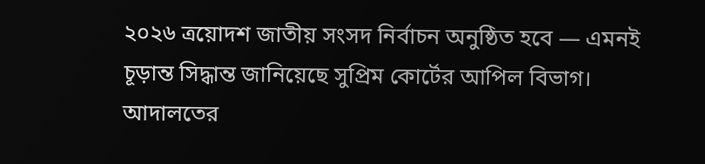২০২৬ ত্রয়োদশ জাতীয় সংসদ নির্বাচন অনুষ্ঠিত হবে — এমনই চূড়ান্ত সিদ্ধান্ত জানিয়েছে সুপ্রিম কোর্টের আপিল বিভাগ। আদালতের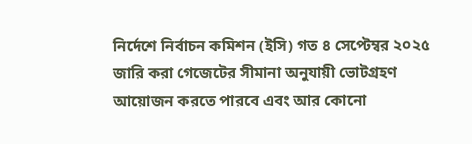নির্দেশে নির্বাচন কমিশন (ইসি) গত ৪ সেপ্টেম্বর ২০২৫ জারি করা গেজেটের সীমানা অনুযায়ী ভোটগ্রহণ আয়োজন করতে পারবে এবং আর কোনো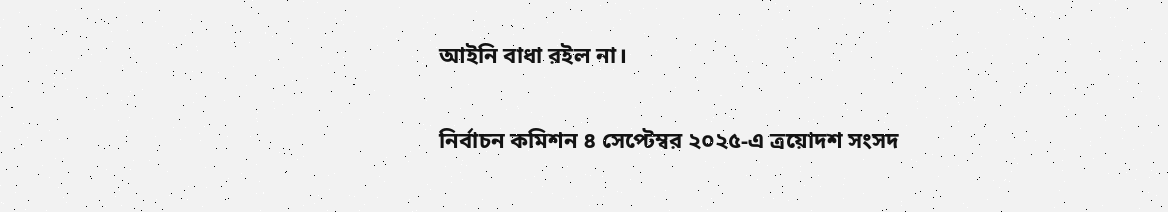আইনি বাধা রইল না।

নির্বাচন কমিশন ৪ সেপ্টেম্বর ২০২৫-এ ত্রয়োদশ সংসদ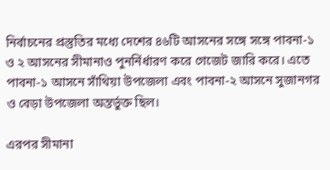নির্বাচনের প্রস্তুতির মধ্যে দেশের ৪৬টি আসনের সঙ্গে সঙ্গে পাবনা‑১ ও ২ আসনের সীমানাও পুনর্নির্ধারণ করে গেজেট জারি করে। এতে পাবনা‑১ আসনে সাঁথিয়া উপজেলা এবং পাবনা‑২ আসনে সুজানগর ও বেড়া উপজেলা অন্তর্ভুক্ত ছিল।

এরপর সীমানা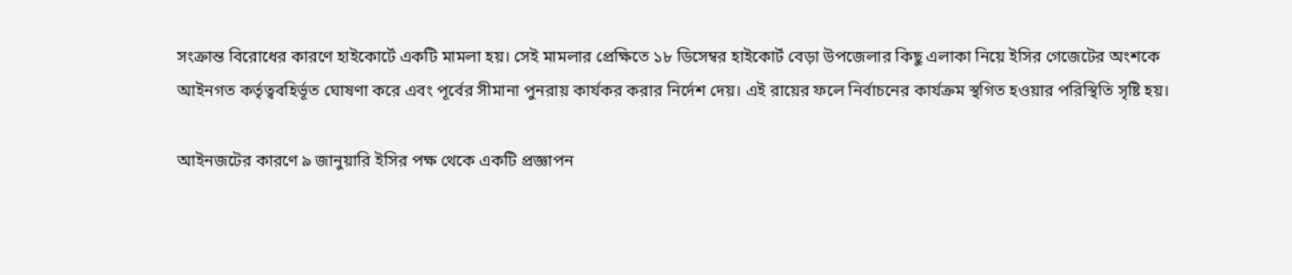সংক্রান্ত বিরোধের কারণে হাইকোর্টে একটি মামলা হয়। সেই মামলার প্রেক্ষিতে ১৮ ডিসেম্বর হাইকোর্ট বেড়া উপজেলার কিছু এলাকা নিয়ে ইসির গেজেটের অংশকে আইনগত কর্তৃত্ববহির্ভূত ঘোষণা করে এবং পূর্বের সীমানা পুনরায় কার্যকর করার নির্দেশ দেয়। এই রায়ের ফলে নির্বাচনের কার্যক্রম স্থগিত হওয়ার পরিস্থিতি সৃষ্টি হয়।

আইনজটের কারণে ৯ জানুয়ারি ইসির পক্ষ থেকে একটি প্রজ্ঞাপন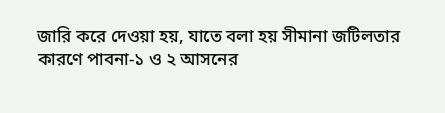জারি করে দেওয়া হয়, যাতে বলা হয় সীমানা জটিলতার কারণে পাবনা‑১ ও ২ আসনের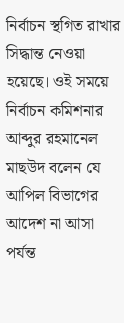নির্বাচন স্থগিত রাখার সিদ্ধান্ত নেওয়া হয়েছে। ওই সময়ে নির্বাচন কমিশনার আব্দুর রহমানেল মাছউদ বলেন যে আপিল বিভাগের আদেশ না আসা পর্যন্ত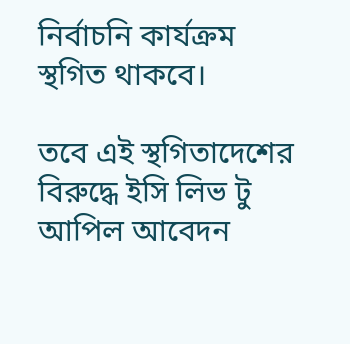নির্বাচনি কার্যক্রম স্থগিত থাকবে।

তবে এই স্থগিতাদেশের বিরুদ্ধে ইসি লিভ টু আপিল আবেদন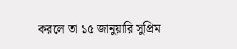করলে তা ১৫ জানুয়ারি সুপ্রিম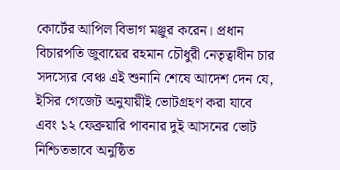কোর্টের আপিল বিভাগ মঞ্জুর করেন। প্রধান বিচারপতি জুবায়ের রহমান চৌধুরী নেতৃত্বাধীন চার সদস্যের বেঞ্চ এই শুনানি শেষে আদেশ দেন যে, ইসির গেজেট অনুযায়ীই ভোটগ্রহণ করা যাবে এবং ১২ ফেব্রুয়ারি পাবনার দুই আসনের ভোট নিশ্চিতভাবে অনুষ্ঠিত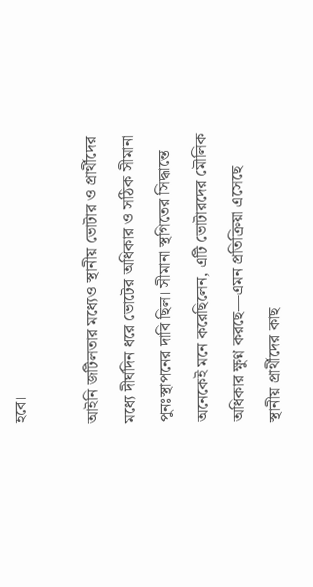হবে।

আইনি জটিলতার মধ্যেও স্থানীয় ভোটার ও প্রার্থীদের মধ্যে দীর্ঘদিন ধরে ভোটের অধিকার ও সঠিক সীমানা পুনঃস্থাপনের দাবি ছিল। সীমানা স্থগিতের সিদ্ধান্তে অনেকেই মনে করেছিলেন, এটি ভোটারদের মৌলিক অধিকার ক্ষুণ্ন করছে—এমন প্রতিক্রিয়া এসেছে স্থানীয় প্রার্থীদের কাছ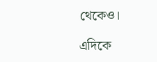থেকেও।

এদিকে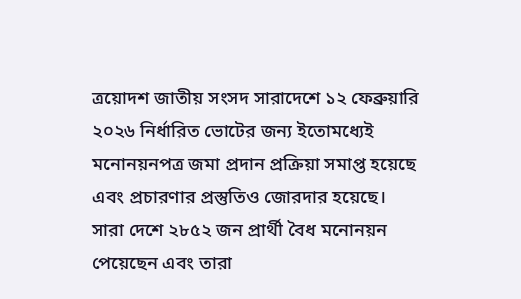ত্রয়োদশ জাতীয় সংসদ সারাদেশে ১২ ফেব্রুয়ারি ২০২৬ নির্ধারিত ভোটের জন্য ইতোমধ্যেই মনোনয়নপত্র জমা প্রদান প্রক্রিয়া সমাপ্ত হয়েছে এবং প্রচারণার প্রস্তুতিও জোরদার হয়েছে। সারা দেশে ২৮৫২ জন প্রার্থী বৈধ মনোনয়ন পেয়েছেন এবং তারা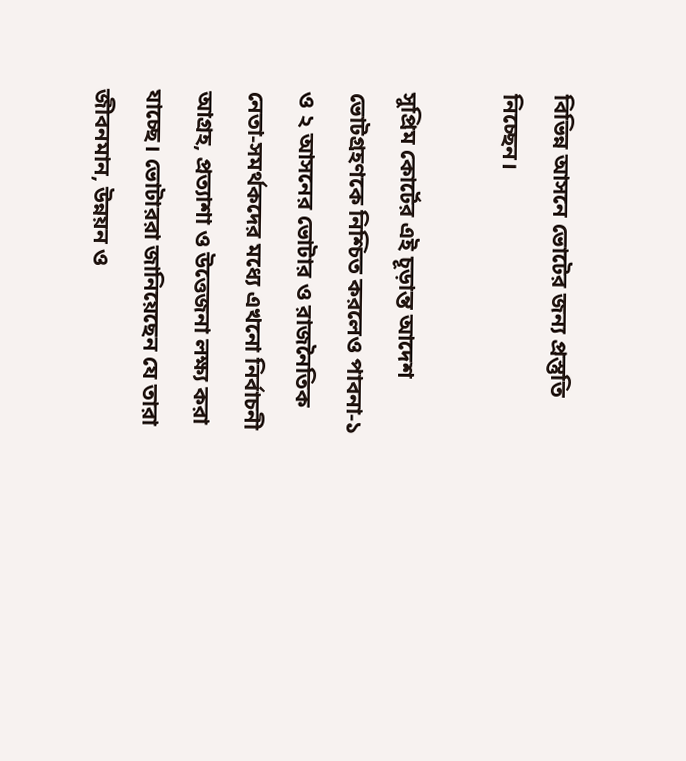বিভিন্ন আসনে ভোটের জন্য প্রস্তুতি নিচ্ছেন।

সুপ্রিম কোর্টের এই চূড়ান্ত আদেশ ভোটগ্রহণকে নিশ্চিত করলেও পাবনা‑১ ও ২ আসনের ভোটার ও রাজনৈতিক নেতা‑সমর্থকদের মধ্যে এখনো নির্বাচনী আগ্রহ, প্রত্যাশা ও উত্তেজনা লক্ষ্য করা যাচ্ছে। ভোটাররা জানিয়েছেন যে তারা জীবনমান, উন্নয়ন ও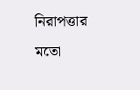নিরাপত্তার মতো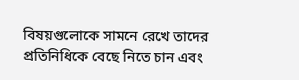বিষয়গুলোকে সামনে রেখে তাদের প্রতিনিধিকে বেছে নিতে চান এবং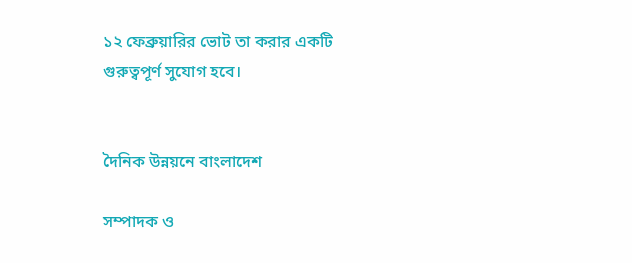১২ ফেব্রুয়ারির ভোট তা করার একটি গুরুত্বপূর্ণ সুযোগ হবে।


দৈনিক উন্নয়নে বাংলাদেশ

সম্পাদক ও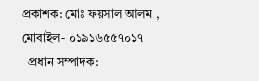প্রকাশক: মোঃ ফয়সাল আলম , মোবাইল- ০১৯১৬৫৫৭০১৭
  প্রধান সম্পাদক: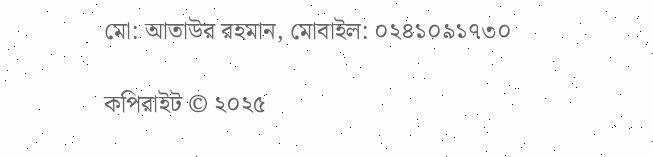মো: আতাউর রহমান, মোবাইল: ০২৪১০৯১৭৩০

কপিরাইট © ২০২৫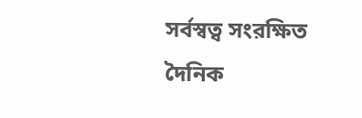সর্বস্বত্ব সংরক্ষিত দৈনিক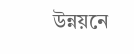উন্নয়নে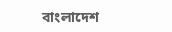বাংলাদেশ